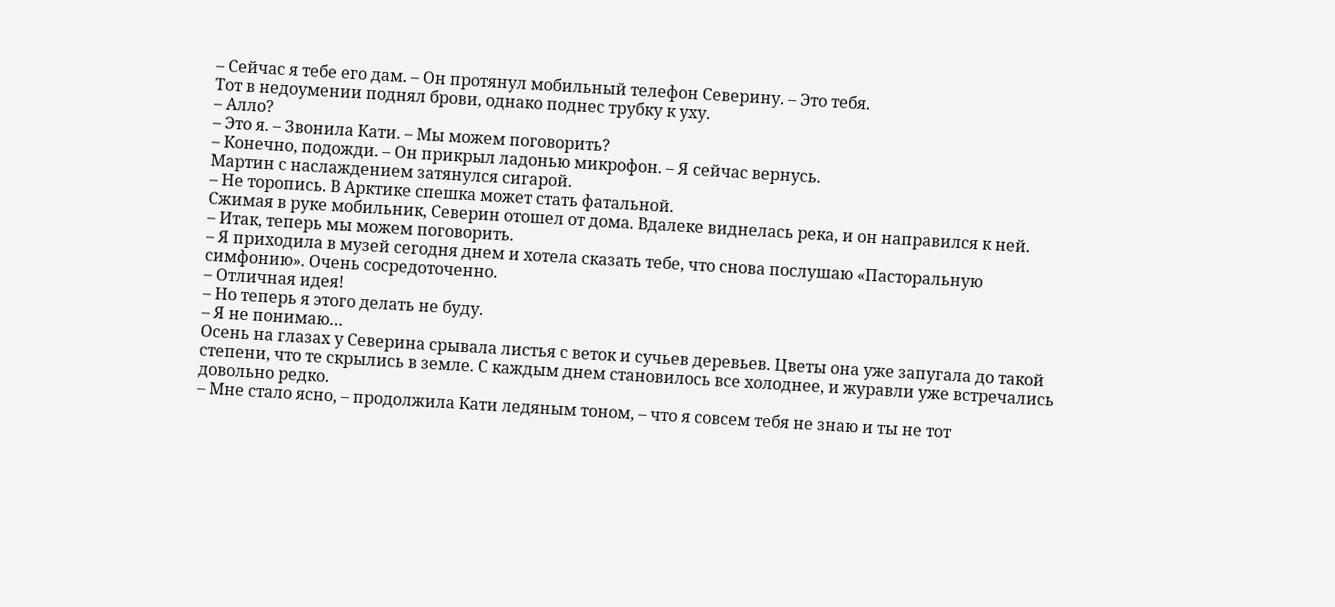– Сейчас я тебе его дам. – Он протянул мобильный телефон Северину. – Это тебя.
Тот в недоумении поднял брови, однако поднес трубку к уху.
– Алло?
– Это я. – Звонила Кати. – Мы можем поговорить?
– Конечно, подожди. – Он прикрыл ладонью микрофон. – Я сейчас вернусь.
Мартин с наслаждением затянулся сигарой.
– Не торопись. В Арктике спешка может стать фатальной.
Сжимая в руке мобильник, Северин отошел от дома. Вдалеке виднелась река, и он направился к ней.
– Итак, теперь мы можем поговорить.
– Я приходила в музей сегодня днем и хотела сказать тебе, что снова послушаю «Пасторальную симфонию». Очень сосредоточенно.
– Отличная идея!
– Но теперь я этого делать не буду.
– Я не понимаю…
Осень на глазах у Северина срывала листья с веток и сучьев деревьев. Цветы она уже запугала до такой степени, что те скрылись в земле. С каждым днем становилось все холоднее, и журавли уже встречались довольно редко.
– Мне стало ясно, – продолжила Кати ледяным тоном, – что я совсем тебя не знаю и ты не тот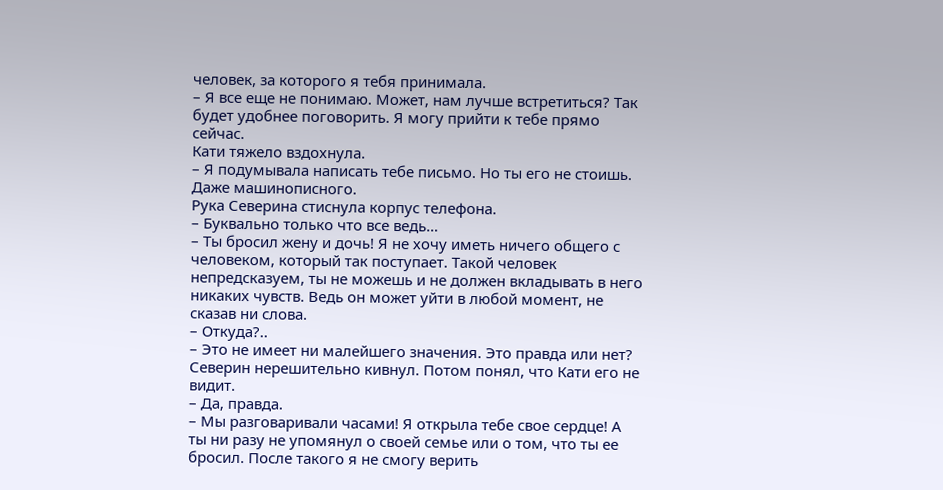человек, за которого я тебя принимала.
– Я все еще не понимаю. Может, нам лучше встретиться? Так будет удобнее поговорить. Я могу прийти к тебе прямо сейчас.
Кати тяжело вздохнула.
– Я подумывала написать тебе письмо. Но ты его не стоишь. Даже машинописного.
Рука Северина стиснула корпус телефона.
– Буквально только что все ведь…
– Ты бросил жену и дочь! Я не хочу иметь ничего общего с человеком, который так поступает. Такой человек непредсказуем, ты не можешь и не должен вкладывать в него никаких чувств. Ведь он может уйти в любой момент, не сказав ни слова.
– Откуда?..
– Это не имеет ни малейшего значения. Это правда или нет?
Северин нерешительно кивнул. Потом понял, что Кати его не видит.
– Да, правда.
– Мы разговаривали часами! Я открыла тебе свое сердце! А ты ни разу не упомянул о своей семье или о том, что ты ее бросил. После такого я не смогу верить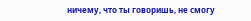ничему, что ты говоришь, не смогу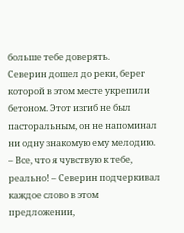больше тебе доверять.
Северин дошел до реки, берег которой в этом месте укрепили бетоном. Этот изгиб не был пасторальным, он не напоминал ни одну знакомую ему мелодию.
– Все, что я чувствую к тебе, реально! – Северин подчеркивал каждое слово в этом предложении,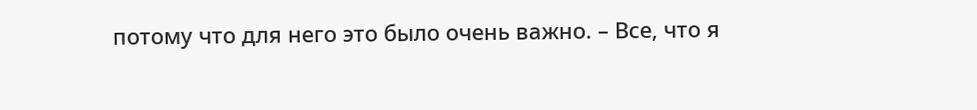потому что для него это было очень важно. – Все, что я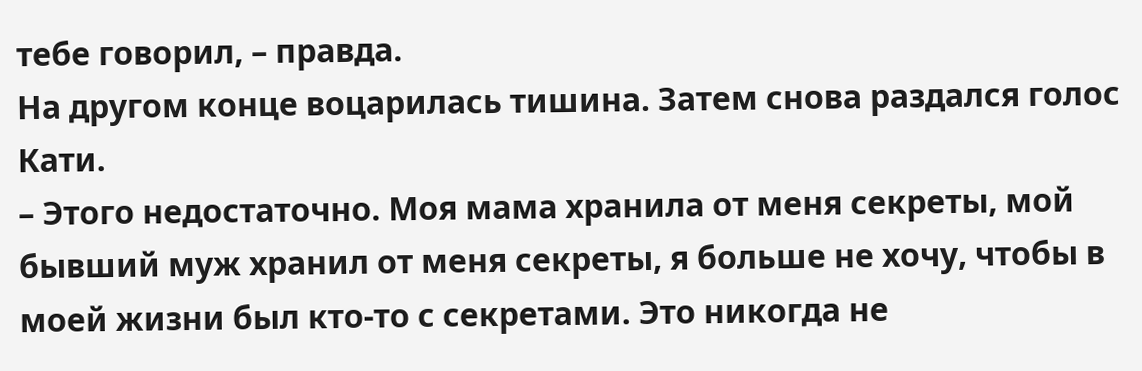тебе говорил, – правда.
На другом конце воцарилась тишина. Затем снова раздался голос Кати.
– Этого недостаточно. Моя мама хранила от меня секреты, мой бывший муж хранил от меня секреты, я больше не хочу, чтобы в моей жизни был кто-то с секретами. Это никогда не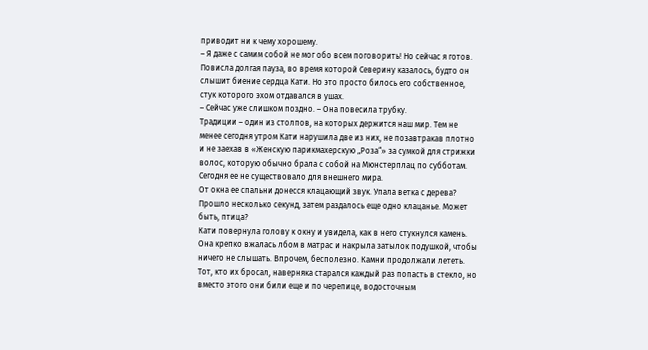приводит ни к чему хорошему.
– Я даже с самим собой не мог обо всем поговорить! Но сейчас я готов.
Повисла долгая пауза, во время которой Северину казалось, будто он слышит биение сердца Кати. Но это просто билось его собственное, стук которого эхом отдавался в ушах.
– Сейчас уже слишком поздно. – Она повесила трубку.
Традиции – один из столпов, на которых держится наш мир. Тем не менее сегодня утром Кати нарушила две из них, не позавтракав плотно и не заехав в «Женскую парикмахерскую „Роза“» за сумкой для стрижки волос, которую обычно брала с собой на Мюнстерплац по субботам. Сегодня ее не существовало для внешнего мира.
От окна ее спальни донесся клацающий звук. Упала ветка с дерева?
Прошло несколько секунд, затем раздалось еще одно клацанье. Может быть, птица?
Кати повернула голову к окну и увидела, как в него стукнулся камень. Она крепко вжалась лбом в матрас и накрыла затылок подушкой, чтобы ничего не слышать. Впрочем, бесполезно. Камни продолжали лететь. Тот, кто их бросал, наверняка старался каждый раз попасть в стекло, но вместо этого они били еще и по черепице, водосточным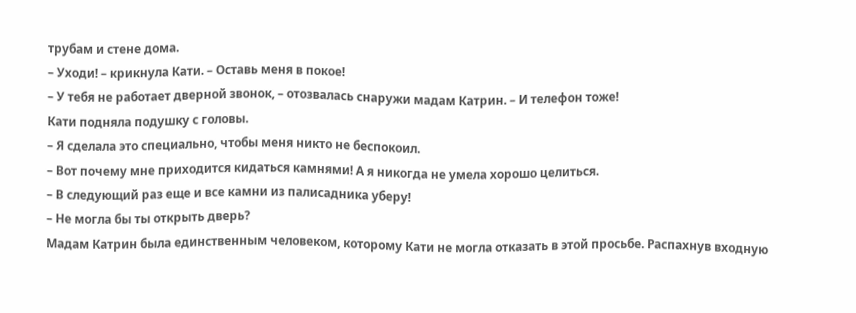трубам и стене дома.
– Уходи! – крикнула Кати. – Оставь меня в покое!
– У тебя не работает дверной звонок, – отозвалась снаружи мадам Катрин. – И телефон тоже!
Кати подняла подушку с головы.
– Я сделала это специально, чтобы меня никто не беспокоил.
– Вот почему мне приходится кидаться камнями! А я никогда не умела хорошо целиться.
– В следующий раз еще и все камни из палисадника уберу!
– Не могла бы ты открыть дверь?
Мадам Катрин была единственным человеком, которому Кати не могла отказать в этой просьбе. Распахнув входную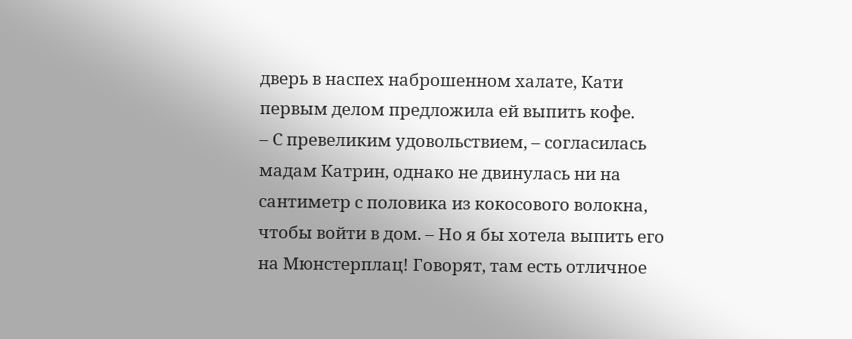дверь в наспех наброшенном халате, Кати первым делом предложила ей выпить кофе.
– С превеликим удовольствием, – согласилась мадам Катрин, однако не двинулась ни на сантиметр с половика из кокосового волокна, чтобы войти в дом. – Но я бы хотела выпить его на Мюнстерплац! Говорят, там есть отличное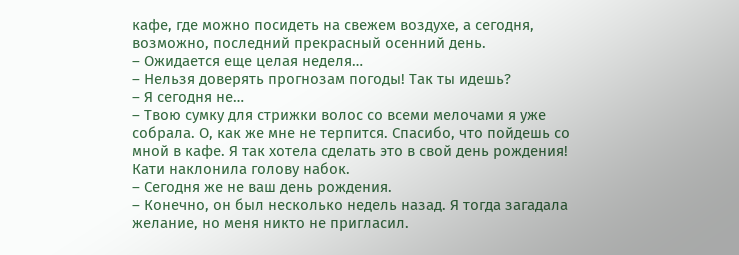кафе, где можно посидеть на свежем воздухе, а сегодня, возможно, последний прекрасный осенний день.
– Ожидается еще целая неделя…
– Нельзя доверять прогнозам погоды! Так ты идешь?
– Я сегодня не…
– Твою сумку для стрижки волос со всеми мелочами я уже собрала. О, как же мне не терпится. Спасибо, что пойдешь со мной в кафе. Я так хотела сделать это в свой день рождения!
Кати наклонила голову набок.
– Сегодня же не ваш день рождения.
– Конечно, он был несколько недель назад. Я тогда загадала желание, но меня никто не пригласил.